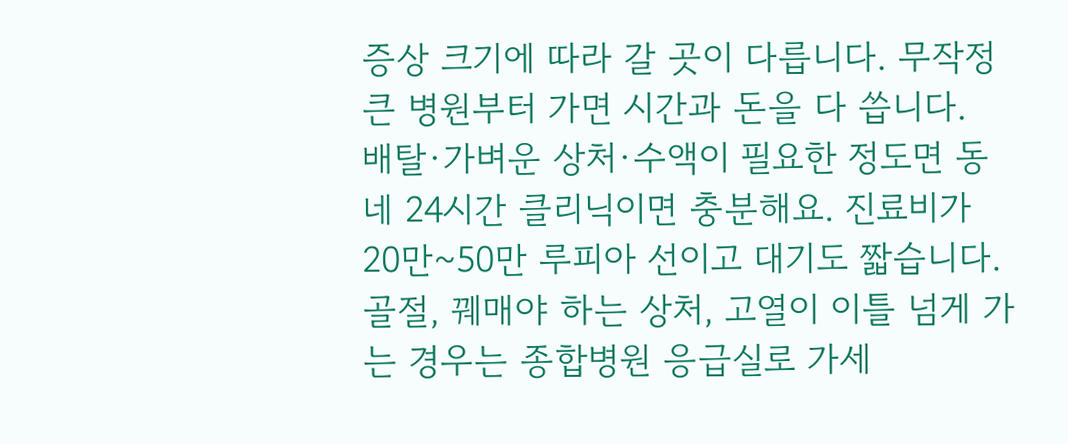증상 크기에 따라 갈 곳이 다릅니다. 무작정 큰 병원부터 가면 시간과 돈을 다 씁니다.
배탈·가벼운 상처·수액이 필요한 정도면 동네 24시간 클리닉이면 충분해요. 진료비가 20만~50만 루피아 선이고 대기도 짧습니다.
골절, 꿰매야 하는 상처, 고열이 이틀 넘게 가는 경우는 종합병원 응급실로 가세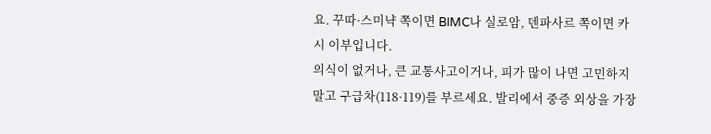요. 꾸따·스미냑 쪽이면 BIMC나 실로암, 덴파사르 쪽이면 카시 이부입니다.
의식이 없거나, 큰 교통사고이거나, 피가 많이 나면 고민하지 말고 구급차(118·119)를 부르세요. 발리에서 중증 외상을 가장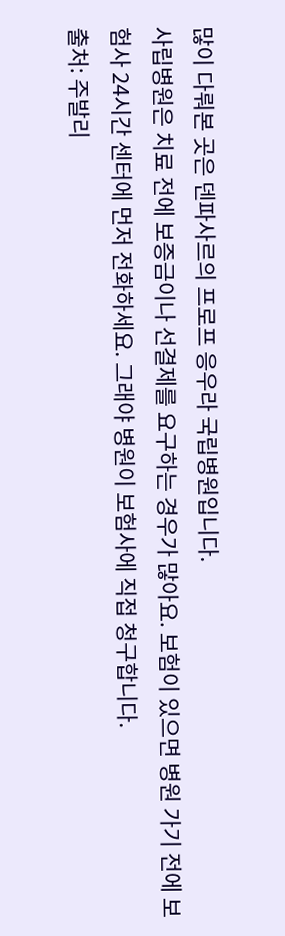많이 다뤄본 곳은 덴파사르의 프로프 응우라 국립병원입니다.
사립병원은 치료 전에 보증금이나 선결제를 요구하는 경우가 많아요. 보험이 있으면 병원 가기 전에 보험사 24시간 센터에 먼저 전화하세요. 그래야 병원이 보험사에 직접 청구합니다.
출처: 주발리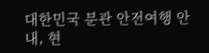대한민국 분관 안전여행 안내, 현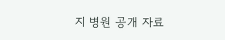지 병원 공개 자료